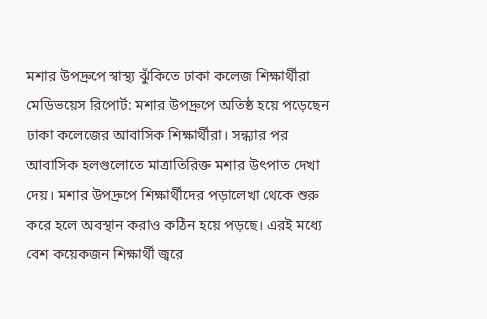মশার উপদ্রুপে স্বাস্থ্য ঝুঁকিতে ঢাকা কলেজ শিক্ষার্থীরা
মেডিভয়েস রিপোর্ট: মশার উপদ্রুপে অতিষ্ঠ হয়ে পড়েছেন ঢাকা কলেজের আবাসিক শিক্ষার্থীরা। সন্ধ্যার পর আবাসিক হলগুলোতে মাত্রাতিরিক্ত মশার উৎপাত দেখা দেয়। মশার উপদ্রুপে শিক্ষার্থীদের পড়ালেখা থেকে শুরু করে হলে অবস্থান করাও কঠিন হয়ে পড়ছে। এরই মধ্যে বেশ কয়েকজন শিক্ষার্থী জ্বরে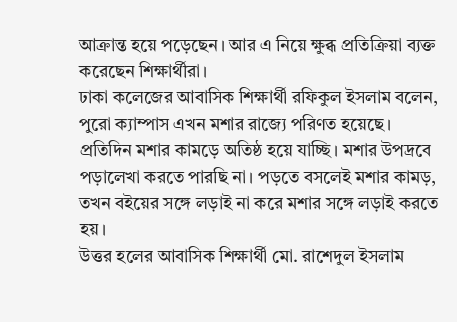আক্রান্ত হয়ে পড়েছেন। আর এ নিয়ে ক্ষুব্ধ প্রতিক্রিয়া ব্যক্ত করেছেন শিক্ষার্থীরা।
ঢাকা কলেজের আবাসিক শিক্ষার্থী রফিকুল ইসলাম বলেন, পুরো ক্যাম্পাস এখন মশার রাজ্যে পরিণত হয়েছে। প্রতিদিন মশার কামড়ে অতিষ্ঠ হয়ে যাচ্ছি। মশার উপদ্রবে পড়ালেখা করতে পারছি না। পড়তে বসলেই মশার কামড়, তখন বইয়ের সঙ্গে লড়াই না করে মশার সঙ্গে লড়াই করতে হয়।
উত্তর হলের আবাসিক শিক্ষার্থী মো. রাশেদুল ইসলাম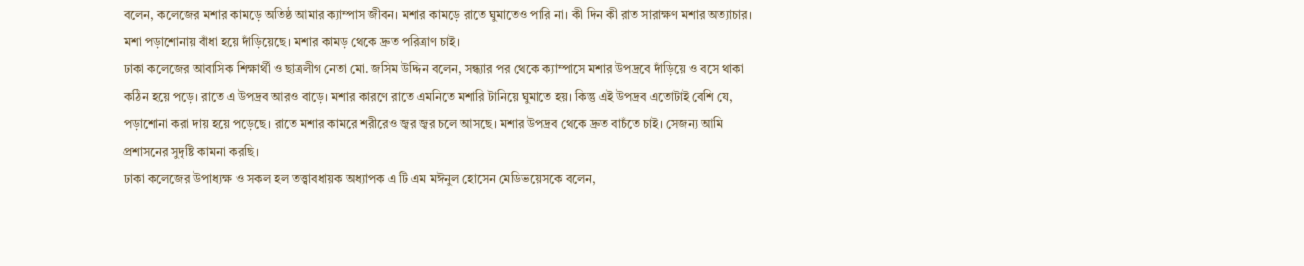বলেন, কলেজের মশার কামড়ে অতিষ্ঠ আমার ক্যাম্পাস জীবন। মশার কামড়ে রাতে ঘুমাতেও পারি না। কী দিন কী রাত সারাক্ষণ মশার অত্যাচার। মশা পড়াশোনায় বাঁধা হয়ে দাঁড়িয়েছে। মশার কামড় থেকে দ্রুত পরিত্রাণ চাই।
ঢাকা কলেজের আবাসিক শিক্ষার্থী ও ছাত্রলীগ নেতা মো. জসিম উদ্দিন বলেন, সন্ধ্যার পর থেকে ক্যাম্পাসে মশার উপদ্রবে দাঁড়িয়ে ও বসে থাকা কঠিন হয়ে পড়ে। রাতে এ উপদ্রব আরও বাড়ে। মশার কারণে রাতে এমনিতে মশারি টানিয়ে ঘুমাতে হয়। কিন্তু এই উপদ্রব এতোটাই বেশি যে, পড়াশোনা করা দায় হয়ে পড়েছে। রাতে মশার কামরে শরীরেও জ্বর জ্বর চলে আসছে। মশার উপদ্রব থেকে দ্রুত বাচঁতে চাই। সেজন্য আমি প্রশাসনের সুদৃষ্টি কামনা করছি।
ঢাকা কলেজের উপাধ্যক্ষ ও সকল হল তত্ত্বাবধায়ক অধ্যাপক এ টি এম মঈনুল হোসেন মেডিভয়েসকে বলেন,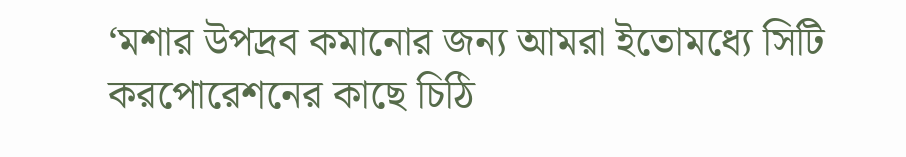‘মশার উপদ্রব কমানোর জন্য আমরা ইতোমধ্যে সিটি করপোরেশনের কাছে চিঠি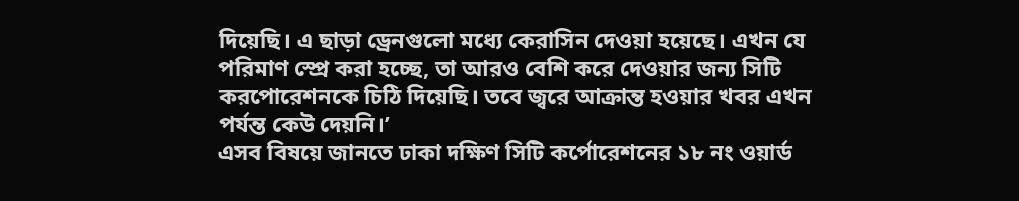দিয়েছি। এ ছাড়া ড্রেনগুলো মধ্যে কেরাসিন দেওয়া হয়েছে। এখন যে পরিমাণ স্প্রে করা হচ্ছে, তা আরও বেশি করে দেওয়ার জন্য সিটি করপোরেশনকে চিঠি দিয়েছি। তবে জ্বরে আক্রান্ত হওয়ার খবর এখন পর্যন্ত কেউ দেয়নি।’
এসব বিষয়ে জানতে ঢাকা দক্ষিণ সিটি কর্পোরেশনের ১৮ নং ওয়ার্ড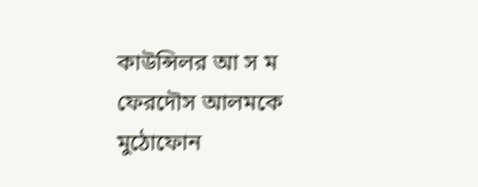কাউন্সিলর আ স ম ফেরদৌস আলমকে মুঠোফোন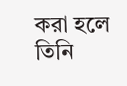করা হলে তিনি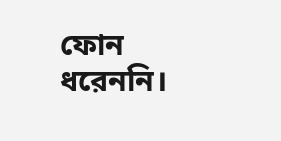ফোন ধরেননি।